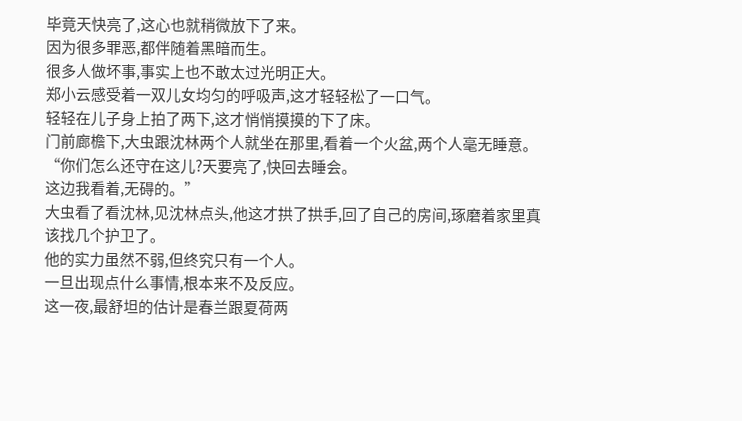毕竟天快亮了,这心也就稍微放下了来。
因为很多罪恶,都伴随着黑暗而生。
很多人做坏事,事实上也不敢太过光明正大。
郑小云感受着一双儿女均匀的呼吸声,这才轻轻松了一口气。
轻轻在儿子身上拍了两下,这才悄悄摸摸的下了床。
门前廊檐下,大虫跟沈林两个人就坐在那里,看着一个火盆,两个人毫无睡意。
“你们怎么还守在这儿?天要亮了,快回去睡会。
这边我看着,无碍的。”
大虫看了看沈林,见沈林点头,他这才拱了拱手,回了自己的房间,琢磨着家里真该找几个护卫了。
他的实力虽然不弱,但终究只有一个人。
一旦出现点什么事情,根本来不及反应。
这一夜,最舒坦的估计是春兰跟夏荷两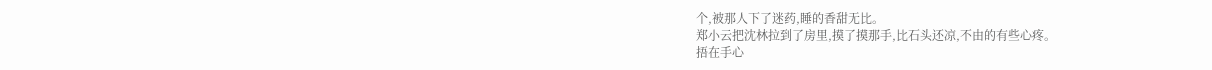个,被那人下了迷药,睡的香甜无比。
郑小云把沈林拉到了房里,摸了摸那手,比石头还凉,不由的有些心疼。
捂在手心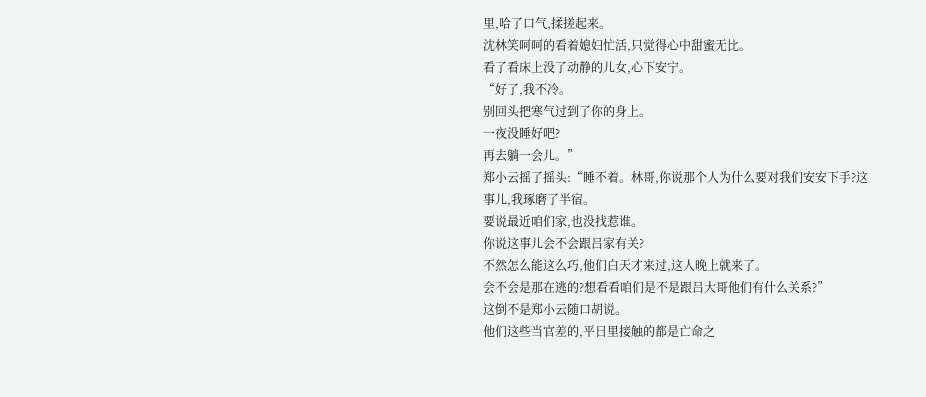里,哈了口气,揉搓起来。
沈林笑呵呵的看着媳妇忙活,只觉得心中甜蜜无比。
看了看床上没了动静的儿女,心下安宁。
“好了,我不冷。
别回头把寒气过到了你的身上。
一夜没睡好吧?
再去躺一会儿。”
郑小云摇了摇头:“睡不着。林哥,你说那个人为什么要对我们安安下手?这事儿,我琢磨了半宿。
要说最近咱们家,也没找惹谁。
你说这事儿会不会跟吕家有关?
不然怎么能这么巧,他们白天才来过,这人晚上就来了。
会不会是那在逃的?想看看咱们是不是跟吕大哥他们有什么关系?”
这倒不是郑小云随口胡说。
他们这些当官差的,平日里接触的都是亡命之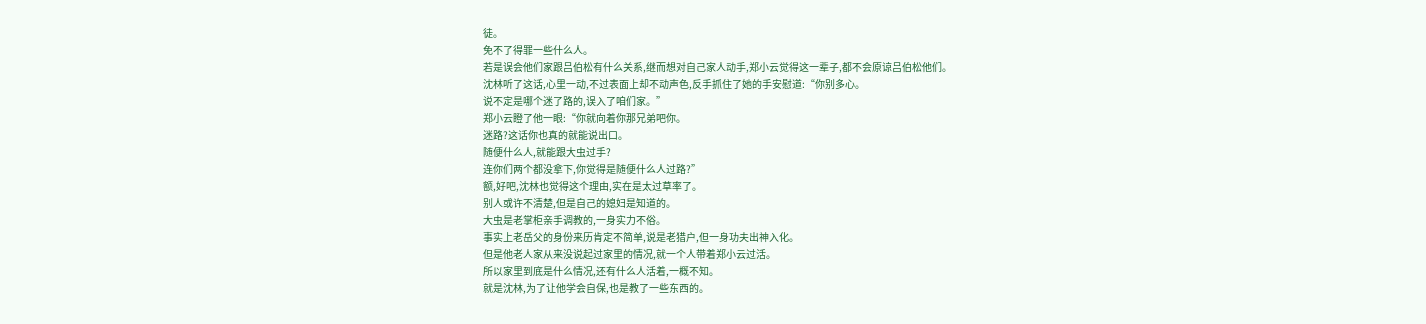徒。
免不了得罪一些什么人。
若是误会他们家跟吕伯松有什么关系,继而想对自己家人动手,郑小云觉得这一辈子,都不会原谅吕伯松他们。
沈林听了这话,心里一动,不过表面上却不动声色,反手抓住了她的手安慰道:“你别多心。
说不定是哪个迷了路的,误入了咱们家。”
郑小云瞪了他一眼:“你就向着你那兄弟吧你。
迷路?这话你也真的就能说出口。
随便什么人,就能跟大虫过手?
连你们两个都没拿下,你觉得是随便什么人过路?”
额,好吧,沈林也觉得这个理由,实在是太过草率了。
别人或许不清楚,但是自己的媳妇是知道的。
大虫是老掌柜亲手调教的,一身实力不俗。
事实上老岳父的身份来历肯定不简单,说是老猎户,但一身功夫出神入化。
但是他老人家从来没说起过家里的情况,就一个人带着郑小云过活。
所以家里到底是什么情况,还有什么人活着,一概不知。
就是沈林,为了让他学会自保,也是教了一些东西的。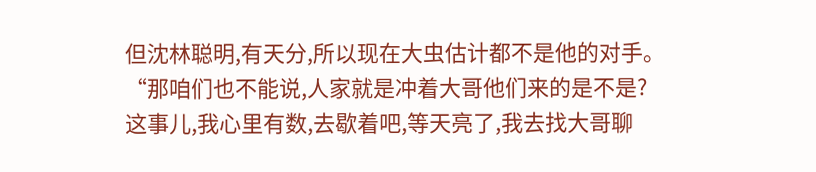但沈林聪明,有天分,所以现在大虫估计都不是他的对手。
“那咱们也不能说,人家就是冲着大哥他们来的是不是?
这事儿,我心里有数,去歇着吧,等天亮了,我去找大哥聊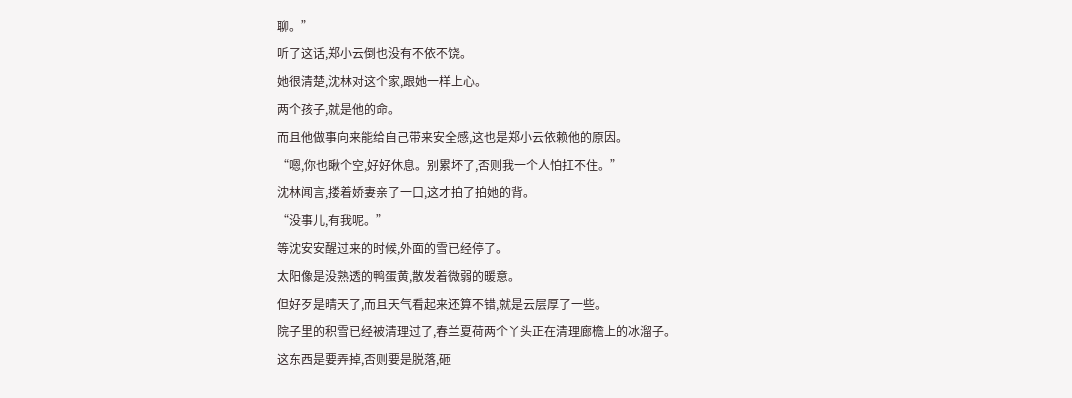聊。”
听了这话,郑小云倒也没有不依不饶。
她很清楚,沈林对这个家,跟她一样上心。
两个孩子,就是他的命。
而且他做事向来能给自己带来安全感,这也是郑小云依赖他的原因。
“嗯,你也瞅个空,好好休息。别累坏了,否则我一个人怕扛不住。”
沈林闻言,搂着娇妻亲了一口,这才拍了拍她的背。
“没事儿,有我呢。”
等沈安安醒过来的时候,外面的雪已经停了。
太阳像是没熟透的鸭蛋黄,散发着微弱的暖意。
但好歹是晴天了,而且天气看起来还算不错,就是云层厚了一些。
院子里的积雪已经被清理过了,春兰夏荷两个丫头正在清理廊檐上的冰溜子。
这东西是要弄掉,否则要是脱落,砸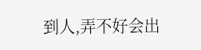到人,弄不好会出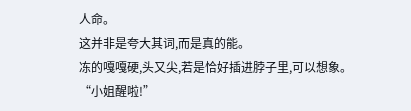人命。
这并非是夸大其词,而是真的能。
冻的嘎嘎硬,头又尖,若是恰好插进脖子里,可以想象。
“小姐醒啦!”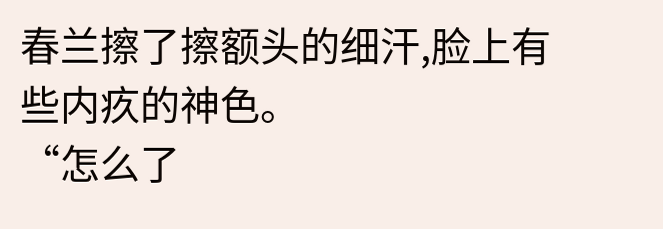春兰擦了擦额头的细汗,脸上有些内疚的神色。
“怎么了